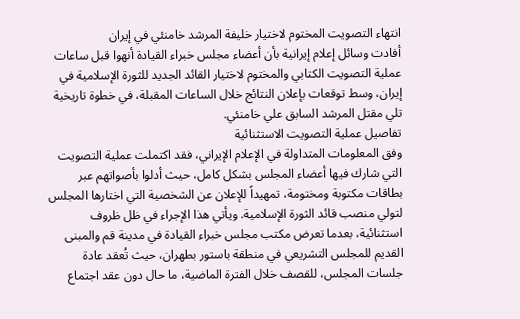انتهاء التصويت المختوم لاختيار خليفة المرشد خامنئي في إيران
أفادت وسائل إعلام إيرانية بأن أعضاء مجلس خبراء القيادة أنهوا قبل ساعات عملية التصويت الكتابي والمختوم لاختيار القائد الجديد للثورة الإسلامية في إيران، وسط توقعات بإعلان النتائج خلال الساعات المقبلة، في خطوة تاريخية تلي مقتل المرشد السابق علي خامنئي.
تفاصيل عملية التصويت الاستثنائية
وفق المعلومات المتداولة في الإعلام الإيراني، فقد اكتملت عملية التصويت التي شارك فيها أعضاء المجلس بشكل كامل، حيث أدلوا بأصواتهم عبر بطاقات مكتوبة ومختومة، تمهيداً للإعلان عن الشخصية التي اختارها المجلس لتولي منصب قائد الثورة الإسلامية. ويأتي هذا الإجراء في ظل ظروف استثنائية، بعدما تعرض مكتب مجلس خبراء القيادة في مدينة قم والمبنى القديم للمجلس التشريعي في منطقة باستور بطهران، حيث تُعقد عادة جلسات المجلس، للقصف خلال الفترة الماضية، ما حال دون عقد اجتماع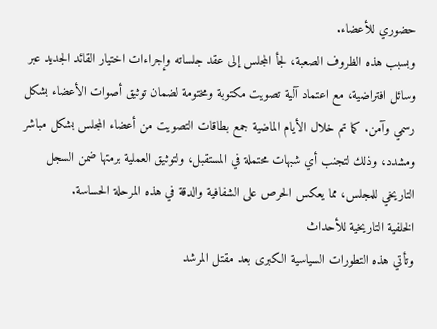حضوري للأعضاء.
وبسبب هذه الظروف الصعبة، لجأ المجلس إلى عقد جلساته وإجراءات اختيار القائد الجديد عبر وسائل افتراضية، مع اعتماد آلية تصويت مكتوبة ومختومة لضمان توثيق أصوات الأعضاء بشكل رسمي وآمن. كما تم خلال الأيام الماضية جمع بطاقات التصويت من أعضاء المجلس بشكل مباشر ومشدد، وذلك لتجنب أي شبهات محتملة في المستقبل، ولتوثيق العملية برمتها ضمن السجل التاريخي للمجلس، مما يعكس الحرص على الشفافية والدقة في هذه المرحلة الحساسة.
الخلفية التاريخية للأحداث
وتأتي هذه التطورات السياسية الكبرى بعد مقتل المرشد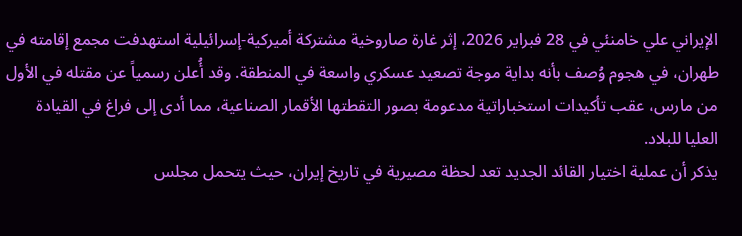الإيراني علي خامنئي في 28 فبراير 2026، إثر غارة صاروخية مشتركة أميركية-إسرائيلية استهدفت مجمع إقامته في طهران، في هجوم وُصف بأنه بداية موجة تصعيد عسكري واسعة في المنطقة. وقد أُعلن رسمياً عن مقتله في الأول من مارس، عقب تأكيدات استخباراتية مدعومة بصور التقطتها الأقمار الصناعية، مما أدى إلى فراغ في القيادة العليا للبلاد.
يذكر أن عملية اختيار القائد الجديد تعد لحظة مصيرية في تاريخ إيران، حيث يتحمل مجلس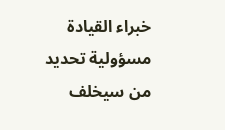خبراء القيادة مسؤولية تحديد من سيخلف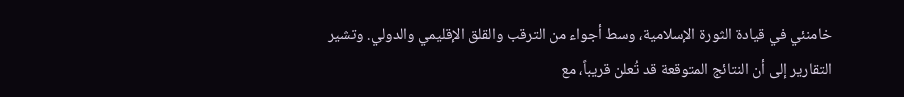خامنئي في قيادة الثورة الإسلامية، وسط أجواء من الترقب والقلق الإقليمي والدولي. وتشير التقارير إلى أن النتائج المتوقعة قد تُعلن قريباً، مع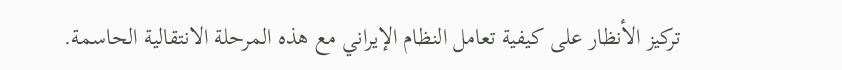تركيز الأنظار على كيفية تعامل النظام الإيراني مع هذه المرحلة الانتقالية الحاسمة.